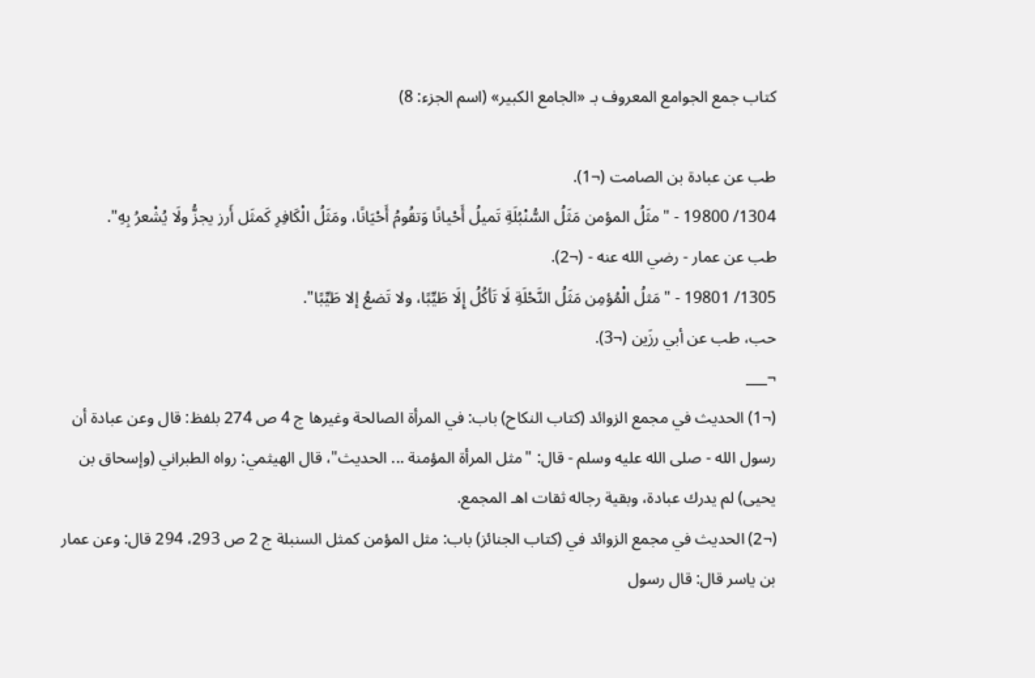كتاب جمع الجوامع المعروف بـ «الجامع الكبير» (اسم الجزء: 8)

طب عن عبادة بن الصامت (¬1).
1304/ 19800 - "مثَلُ المؤمن مَثَلُ السُّنْبُلَةِ تَميلُ أَحْيانًا وَتقُومُ أَحْيَانًا، ومَثَلُ الْكَافِرِ كَمثَل أَرز يجزُّ ولَا يُشْعرُ بِهِ".
طب عن عمار - رضي الله عنه - (¬2).
1305/ 19801 - "مَثلُ الْمُؤمِن مَثَلُ النَّحْلَةِ لَا تَأكُلُ إِلَا طَيِّبًا، ولا تَضعُ إلا طَيِّبًا".
حب، طب عن أبي رزَين (¬3).
¬___
(¬1) الحديث في مجمع الزوائد (كتاب النكاح) باب: في المرأة الصالحة وغيرها ج 4 ص 274 بلفظ: قال وعن عبادة أن رسول الله - صلى الله عليه وسلم - قال: "مثل المرأة المؤمنة ... الحديث"، قال الهيثمي: رواه الطبراني (وإسحاق بن يحيى) لم يدرك عبادة، وبقية رجاله ثقات اهـ المجمع.
(¬2) الحديث في مجمع الزوائد في (كتاب الجنائز) باب: مثل المؤمن كمثل السنبلة ج 2 ص 293، 294 قال: وعن عمار بن ياسر قال: قال رسول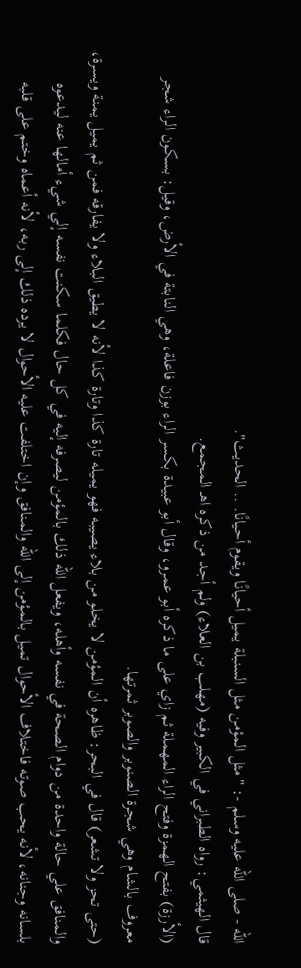الله - صلى الله عليه وسلم -: "مثل المؤمن مثل السنبلة يميل أحيانًا ويقوم أحيانًا. .. الحديث".
قال الهيثمي: رواه الطبراني في الكبير وفيه (مهلب بن العلاء) ولم أجد من ذكره اهـ المجمع.
(الأرزة) بفتح الهمزة وفتح الراء المهملة ثم زاي على ما ذكره أبو عمرو، وقال أبو عبيدة بكسر الراء بوزن فاعلة، وهي النابتة في الأرض، وقيل: بسكون الراء شجر معروف بالشام وهي شجرة الصنوبر والصوبر ثمرتها.
(حتى تحز ولا تشعر) قال في البحر: ظاهره أن المؤمن لا يخلو من بلاء يصيبه فهو يميله تارة كذا وتارة كذا لأنه لا يطيق البلاء ولا يفارقه فمن ثم يميل يمنة ويسرة، والمنافق علي حالة واحدة من دوام الصحة في نفسه وأهله، ويفعل الله ذلك بالمؤمن ليصرفه إليه في كل حال فكلما سكنت نفسه إلي شيء أمالها عنه ليدعوه بلسانه وجنانه، لأنه يحب صوته فاختلاف الأحوال تميل بالمؤمن إلى الله والمنافق وإن اختلفت عليه الأحوال لا يرده ذلك إلى ربه، لأنه أعماه وختم على قلبه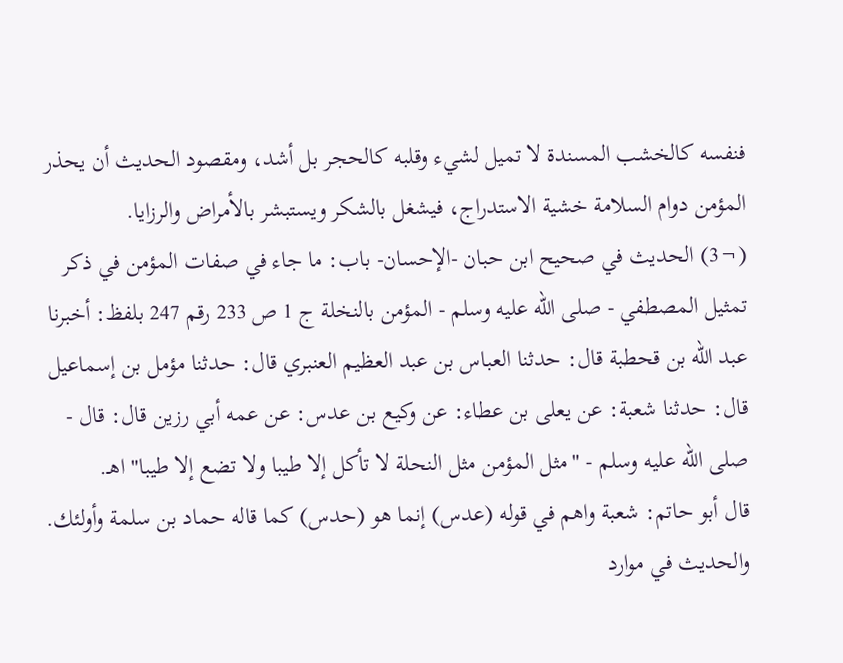فنفسه كالخشب المسندة لا تميل لشيء وقلبه كالحجر بل أشد، ومقصود الحديث أن يحذر المؤمن دوام السلامة خشية الاستدراج، فيشغل بالشكر ويستبشر بالأمراض والرزايا.
(¬3) الحديث في صحيح ابن حبان -الإحسان- باب: ما جاء في صفات المؤمن في ذكر تمثيل المصطفي - صلى الله عليه وسلم - المؤمن بالنخلة ج 1 ص 233 رقم 247 بلفظ: أخبرنا عبد الله بن قحطبة قال: حدثنا العباس بن عبد العظيم العنبري قال: حدثنا مؤمل بن إسماعيل قال: حدثنا شعبة: عن يعلى بن عطاء: عن وكيع بن عدس: عن عمه أبي رزين قال: قال - صلى الله عليه وسلم - "مثل المؤمن مثل النحلة لا تأكل إلا طيبا ولا تضع إلا طيبا" اهـ.
قال أبو حاتم: شعبة واهم في قوله (عدس) إنما هو (حدس) كما قاله حماد بن سلمة وأولئك.
والحديث في موارد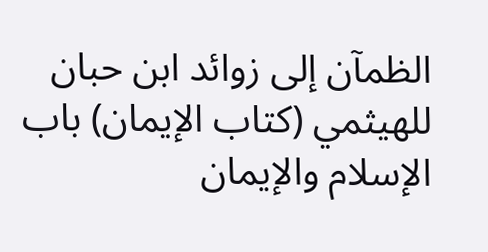الظمآن إلى زوائد ابن حبان للهيثمي (كتاب الإيمان) باب الإسلام والإيمان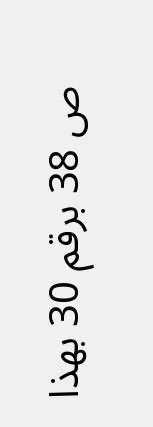ص 38 برقم 30 بهذا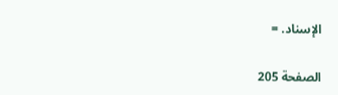الإسناد. =

الصفحة 205